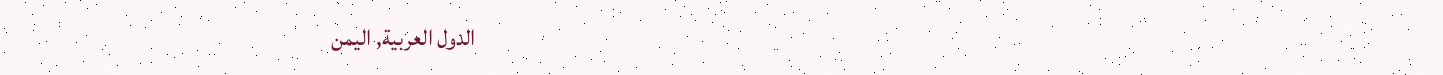الدول العربية, اليمن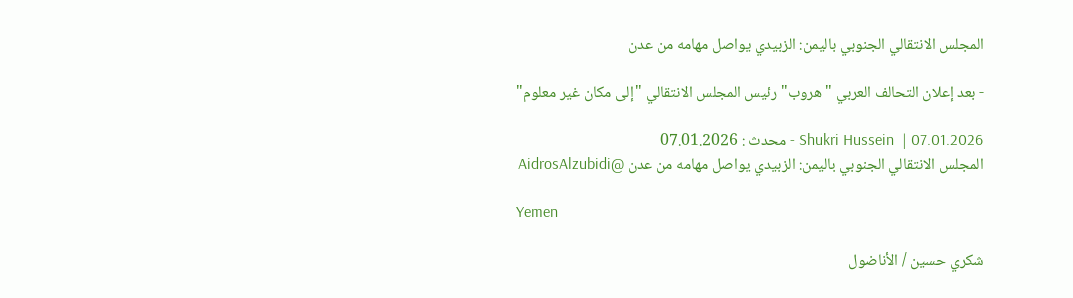المجلس الانتقالي الجنوبي باليمن: الزبيدي يواصل مهامه من عدن

- بعد إعلان التحالف العربي "هروب" رئيس المجلس الانتقالي "إلى مكان غير معلوم"

Shukri Hussein  | 07.01.2026 - محدث : 07.01.2026
المجلس الانتقالي الجنوبي باليمن: الزبيدي يواصل مهامه من عدن @AidrosAlzubidi

Yemen

شكري حسين / الأناضول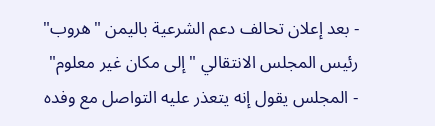- بعد إعلان تحالف دعم الشرعية باليمن "هروب" رئيس المجلس الانتقالي "إلى مكان غير معلوم"
- المجلس يقول إنه يتعذر عليه التواصل مع وفده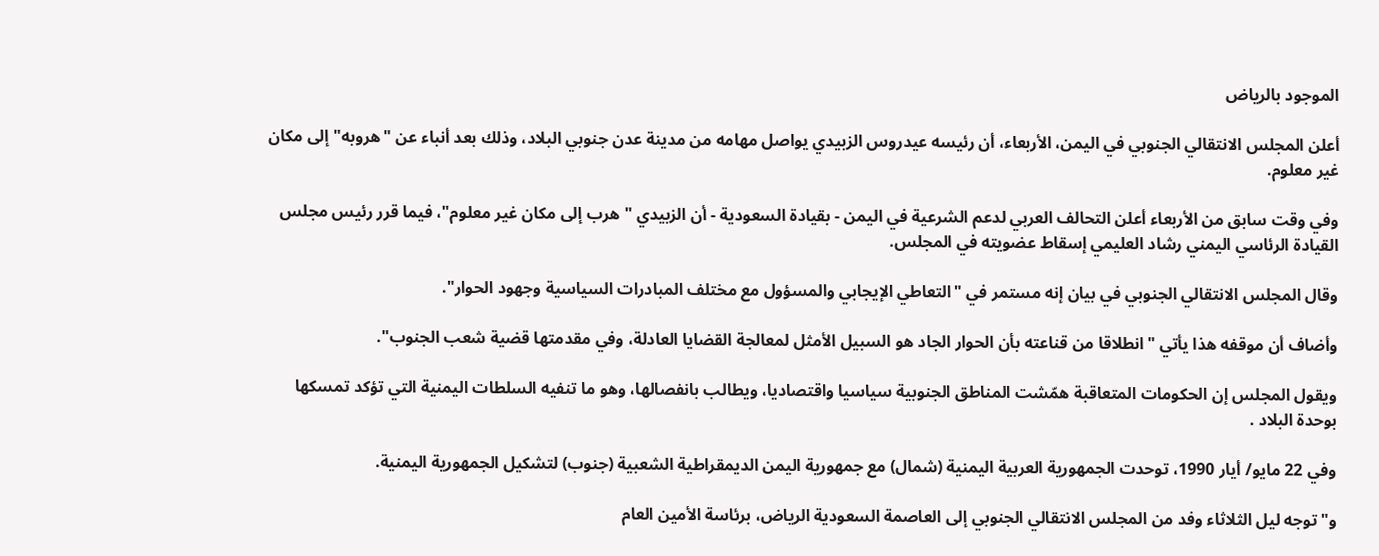الموجود بالرياض

أعلن المجلس الانتقالي الجنوبي في اليمن، الأربعاء، أن رئيسه عيدروس الزبيدي يواصل مهامه من مدينة عدن جنوبي البلاد، وذلك بعد أنباء عن "هروبه" إلى مكان غير معلوم.

وفي وقت سابق من الأربعاء أعلن التحالف العربي لدعم الشرعية في اليمن - بقيادة السعودية - أن الزبيدي "هرب إلى مكان غير معلوم"، فيما قرر رئيس مجلس القيادة الرئاسي اليمني رشاد العليمي إسقاط عضويته في المجلس.

وقال المجلس الانتقالي الجنوبي في بيان إنه مستمر في "التعاطي الإيجابي والمسؤول مع مختلف المبادرات السياسية وجهود الحوار".

وأضاف أن موقفه هذا يأتي "انطلاقا من قناعته بأن الحوار الجاد هو السبيل الأمثل لمعالجة القضايا العادلة، وفي مقدمتها قضية شعب الجنوب".

ويقول المجلس إن الحكومات المتعاقبة همّشت المناطق الجنوبية سياسيا واقتصاديا، ويطالب بانفصالها، وهو ما تنفيه السلطات اليمنية التي تؤكد تمسكها بوحدة البلاد .

وفي 22 مايو/ أيار 1990، توحدت الجمهورية العربية اليمنية (شمال) مع جمهورية اليمن الديمقراطية الشعبية (جنوب) لتشكيل الجمهورية اليمنية.

و"توجه ليل الثلاثاء وفد من المجلس الانتقالي الجنوبي إلى العاصمة السعودية الرياض، برئاسة الأمين العام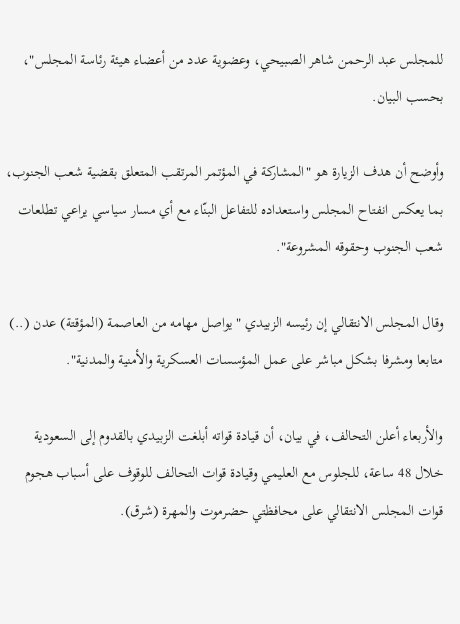للمجلس عبد الرحمن شاهر الصبيحي، وعضوية عدد من أعضاء هيئة رئاسة المجلس"، بحسب البيان.

وأوضح أن هدف الزيارة هو "المشاركة في المؤتمر المرتقب المتعلق بقضية شعب الجنوب، بما يعكس انفتاح المجلس واستعداده للتفاعل البنّاء مع أي مسار سياسي يراعي تطلعات شعب الجنوب وحقوقه المشروعة".

وقال المجلس الانتقالي إن رئيسه الزبيدي "يواصل مهامه من العاصمة (المؤقتة) عدن (..) متابعا ومشرفا بشكل مباشر على عمل المؤسسات العسكرية والأمنية والمدنية".

والأربعاء أعلن التحالف، في بيان، أن قيادة قواته أبلغت الزبيدي بالقدوم إلى السعودية خلال 48 ساعة، للجلوس مع العليمي وقيادة قوات التحالف للوقوف على أسباب هجوم قوات المجلس الانتقالي على محافظتي حضرموت والمهرة (شرق).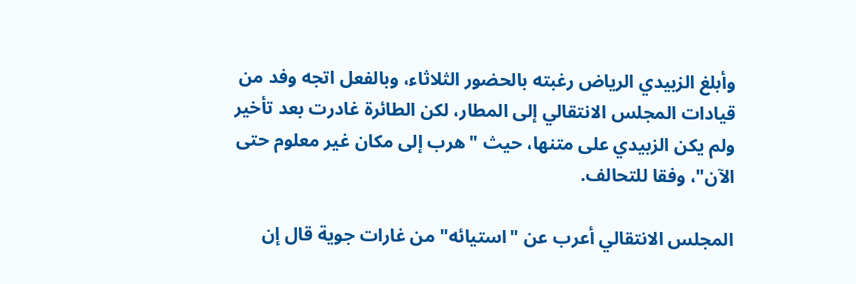وأبلغ الزبيدي الرياض رغبته بالحضور الثلاثاء، وبالفعل اتجه وفد من قيادات المجلس الانتقالي إلى المطار، لكن الطائرة غادرت بعد تأخير ولم يكن الزبيدي على متنها، حيث "هرب إلى مكان غير معلوم حتى الآن"، وفقا للتحالف.

المجلس الانتقالي أعرب عن "استيائه" من غارات جوية قال إن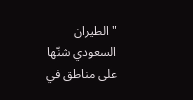"الطيران السعودي شنّها على مناطق في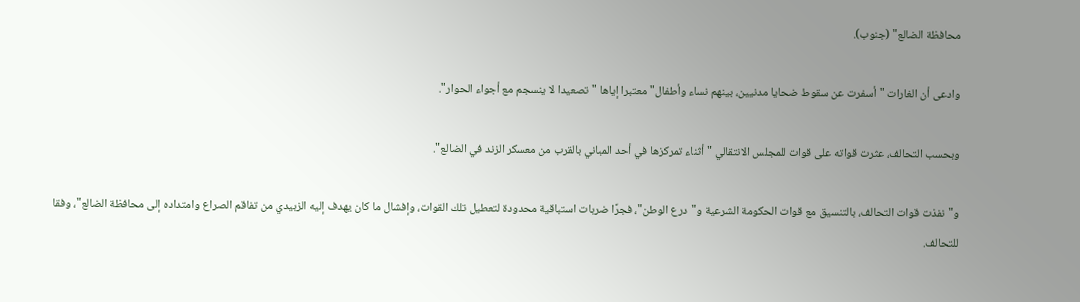محافظة الضالع" (جنوب).

وادعى أن الغارات "أسفرت عن سقوط ضحايا مدنيين، بينهم نساء وأطفال" معتبرا إياها "تصعيدا لا ينسجم مع أجواء الحوار".

وبحسب التحالف، عثرت قواته على قوات للمجلس الانتقالي "أثناء تمركزها في أحد المباني بالقرب من معسكر الزند في الضالع".

و"نفذت قوات التحالف، بالتنسيق مع قوات الحكومة الشرعية و"درع الوطن"، فجرًا ضربات استباقية محدودة لتعطيل تلك القوات، وإفشال ما كان يهدف إليه الزبيدي من تفاقم الصراع وامتداده إلى محافظة الضالع"، وفقا للتحالف.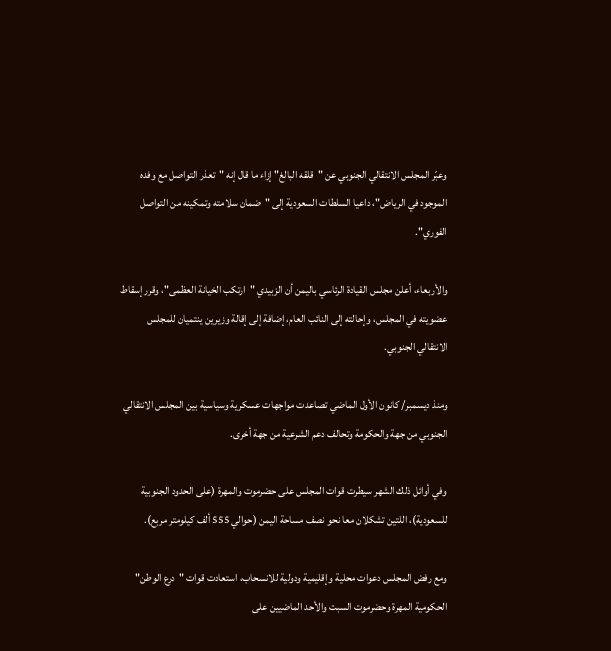وعبّر المجلس الانتقالي الجنوبي عن "قلقه البالغ" إزاء ما قال إنه "تعذر التواصل مع وفده الموجود في الرياض"، داعيا السلطات السعودية إلى "ضمان سلامته وتمكينه من التواصل الفوري".

والأربعاء، أعلن مجلس القيادة الرئاسي باليمن أن الزبيدي "ارتكب الخيانة العظمى"، وقرر إسقاط عضويته في المجلس، وإحالته إلى النائب العام، إضافة إلى إقالة وزيرين ينتميان للمجلس الانتقالي الجنوبي.

ومنذ ديسمبر/ كانون الأول الماضي تصاعدت مواجهات عسكرية وسياسية بين المجلس الانتقالي الجنوبي من جهة والحكومة وتحالف دعم الشرعية من جهة أخرى.

وفي أوائل ذلك الشهر سيطرت قوات المجلس على حضرموت والمهرة (على الحدود الجنوبية للسعودية)، اللتين تشكلان معا نحو نصف مساحة اليمن (حوالي 555 ألف كيلومتر مربع).

ومع رفض المجلس دعوات محلية وإقليمية ودولية للانسحاب، استعادت قوات "درع الوطن" الحكومية المهرة وحضرموت السبت والأحد الماضيين على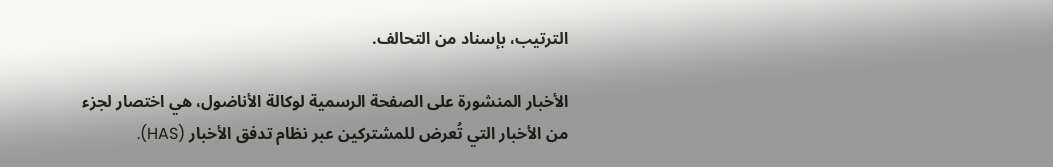الترتيب، بإسناد من التحالف.

الأخبار المنشورة على الصفحة الرسمية لوكالة الأناضول، هي اختصار لجزء من الأخبار التي تُعرض للمشتركين عبر نظام تدفق الأخبار (HAS).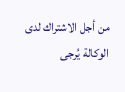من أجل الاشتراك لدى الوكالة يُرجى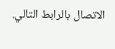الاتصال بالرابط التالي.